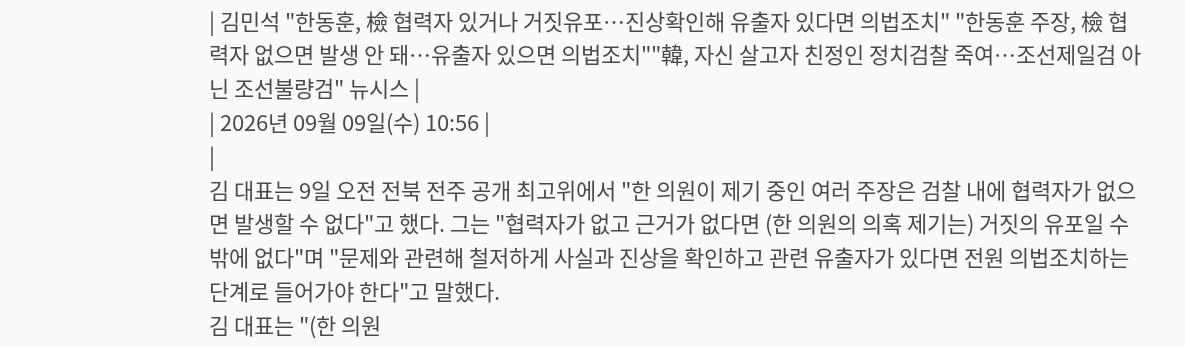| 김민석 "한동훈, 檢 협력자 있거나 거짓유포…진상확인해 유출자 있다면 의법조치" "한동훈 주장, 檢 협력자 없으면 발생 안 돼…유출자 있으면 의법조치""韓, 자신 살고자 친정인 정치검찰 죽여…조선제일검 아닌 조선불량검" 뉴시스 |
| 2026년 09월 09일(수) 10:56 |
|
김 대표는 9일 오전 전북 전주 공개 최고위에서 "한 의원이 제기 중인 여러 주장은 검찰 내에 협력자가 없으면 발생할 수 없다"고 했다. 그는 "협력자가 없고 근거가 없다면 (한 의원의 의혹 제기는) 거짓의 유포일 수밖에 없다"며 "문제와 관련해 철저하게 사실과 진상을 확인하고 관련 유출자가 있다면 전원 의법조치하는 단계로 들어가야 한다"고 말했다.
김 대표는 "(한 의원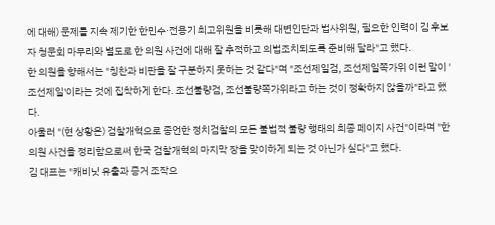에 대해) 문제를 지속 제기한 한민수·전용기 최고위원을 비롯해 대변인단과 법사위원, 필요한 인력이 김 후보자 청문회 마무리와 별도로 한 의원 사건에 대해 잘 추적하고 의법조치되도록 준비해 달라"고 했다.
한 의원을 향해서는 "칭찬과 비판을 잘 구분하지 못하는 것 같다"며 "조선제일검, 조선제일쪽가위 이런 말이 '조선제일'이라는 것에 집착하게 한다. 조선불량검, 조선불량쪽가위라고 하는 것이 정확하지 않을까"라고 했다.
아울러 "(현 상황은) 검찰개혁으로 종언한 정치검찰의 모든 불법적 불량 행태의 최종 페이지 사건"이라며 "한 의원 사건을 정리함으로써 한국 검찰개혁의 마지막 장을 맞이하게 되는 것 아닌가 싶다"고 했다.
김 대표는 "캐비닛 유출과 증거 조작으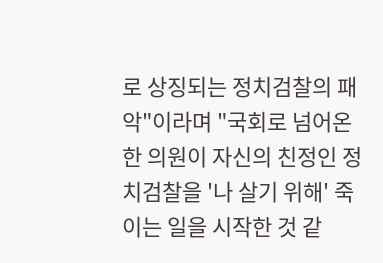로 상징되는 정치검찰의 패악"이라며 "국회로 넘어온 한 의원이 자신의 친정인 정치검찰을 '나 살기 위해' 죽이는 일을 시작한 것 같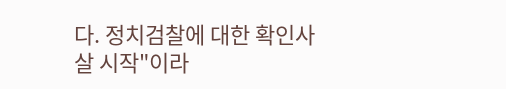다. 정치검찰에 대한 확인사살 시작"이라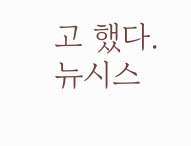고 했다.
뉴시스